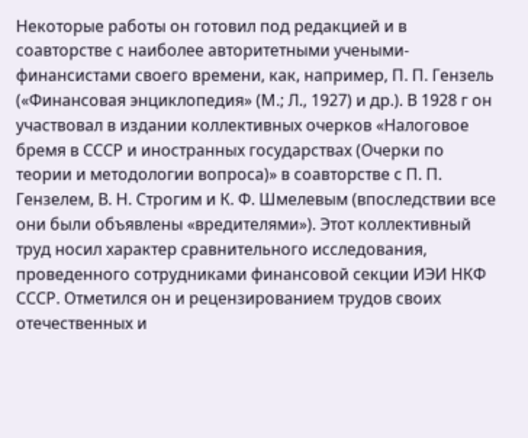Некоторые работы он готовил под редакцией и в соавторстве с наиболее авторитетными учеными-финансистами своего времени, как, например, П. П. Гензель («Финансовая энциклопедия» (М.; Л., 1927) и др.). В 1928 г он участвовал в издании коллективных очерков «Налоговое бремя в СССР и иностранных государствах (Очерки по теории и методологии вопроса)» в соавторстве с П. П. Гензелем, В. Н. Строгим и К. Ф. Шмелевым (впоследствии все они были объявлены «вредителями»). Этот коллективный труд носил характер сравнительного исследования, проведенного сотрудниками финансовой секции ИЭИ НКФ СССР. Отметился он и рецензированием трудов своих отечественных и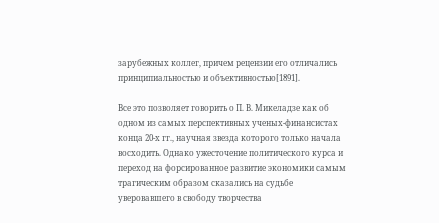зарубежных коллег, причем рецензии его отличались принципиальностью и объективностью[1891].

Все это позволяет говорить о П. В. Микеладзе как об одном из самых перспективных ученых-финансистах конца 20-х гг., научная звезда которого только начала восходить. Однако ужесточение политического курса и переход на форсированное развитие экономики самым трагическим образом сказались на судьбе уверовавшего в свободу творчества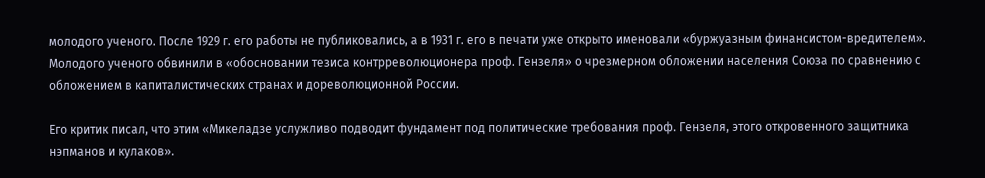молодого ученого. После 1929 г. его работы не публиковались, а в 1931 г. его в печати уже открыто именовали «буржуазным финансистом-вредителем». Молодого ученого обвинили в «обосновании тезиса контрреволюционера проф. Гензеля» о чрезмерном обложении населения Союза по сравнению с обложением в капиталистических странах и дореволюционной России.

Его критик писал, что этим «Микеладзе услужливо подводит фундамент под политические требования проф. Гензеля, этого откровенного защитника нэпманов и кулаков».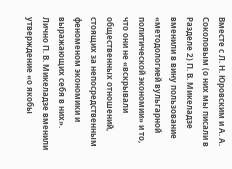Вместе с Л. Н. Юровским и А. А. Соколовым (о них мы писали в Разделе 2) П. В. Микеладзе вменили в вину пользование «методологией вульгарной политической экономии» и то, что они не «вскрывали общественных отношений, стоящих за непосредственным феноменом экономики и выражающих себя в них». Лично П. В. Микеладзе вменили утверждение «о якобы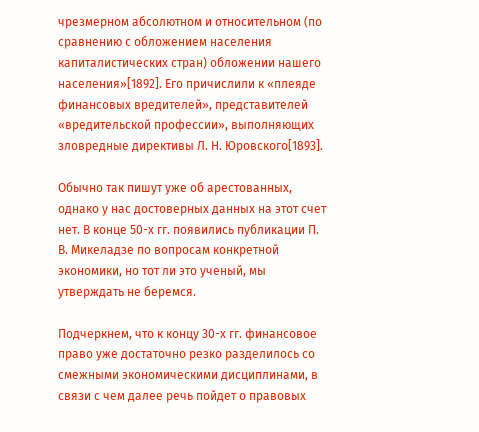чрезмерном абсолютном и относительном (по сравнению с обложением населения капиталистических стран) обложении нашего населения»[1892]. Его причислили к «плеяде финансовых вредителей», представителей «вредительской профессии», выполняющих зловредные директивы Л. Н. Юровского[1893].

Обычно так пишут уже об арестованных, однако у нас достоверных данных на этот счет нет. В конце 50-х гг. появились публикации П. В. Микеладзе по вопросам конкретной экономики, но тот ли это ученый, мы утверждать не беремся.

Подчеркнем, что к концу 30-х гг. финансовое право уже достаточно резко разделилось со смежными экономическими дисциплинами, в связи с чем далее речь пойдет о правовых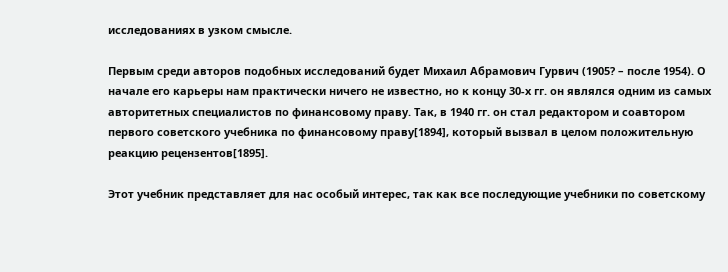исследованиях в узком смысле.

Первым среди авторов подобных исследований будет Михаил Абрамович Гурвич (1905? – после 1954). О начале его карьеры нам практически ничего не известно, но к концу 30-х гг. он являлся одним из самых авторитетных специалистов по финансовому праву. Так, в 1940 гг. он стал редактором и соавтором первого советского учебника по финансовому праву[1894], который вызвал в целом положительную реакцию рецензентов[1895].

Этот учебник представляет для нас особый интерес, так как все последующие учебники по советскому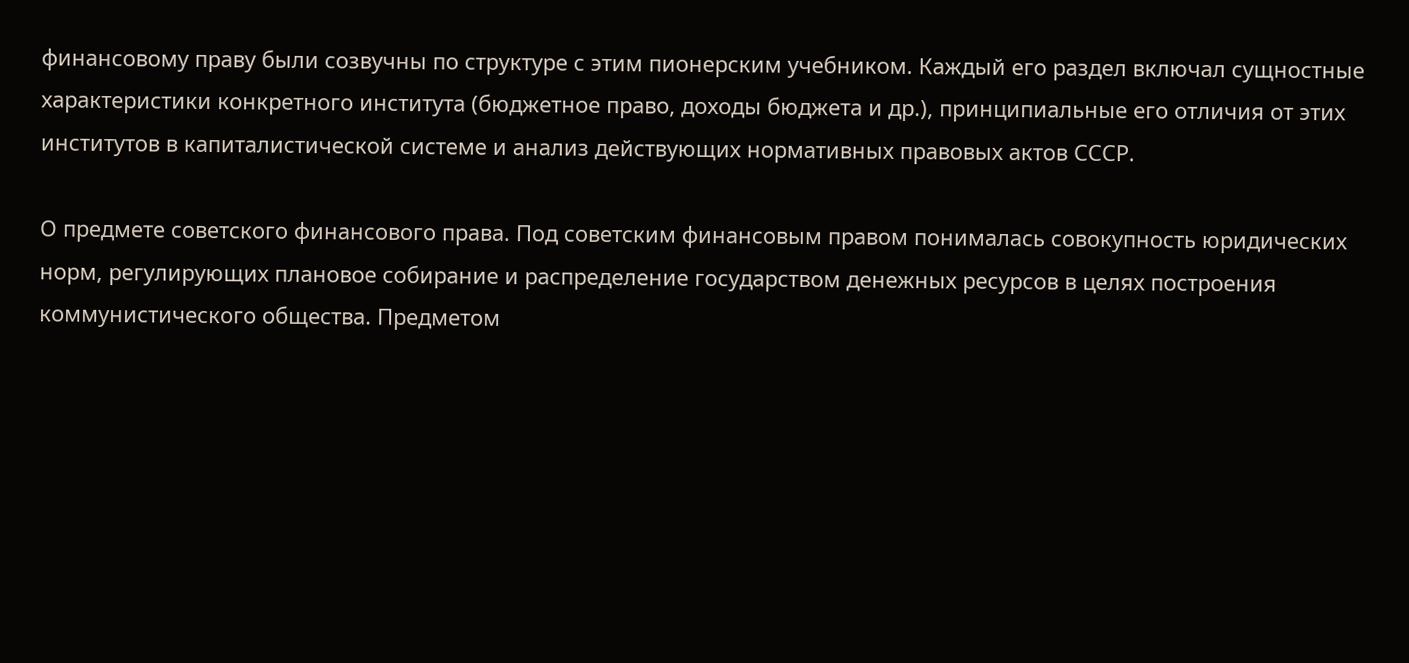финансовому праву были созвучны по структуре с этим пионерским учебником. Каждый его раздел включал сущностные характеристики конкретного института (бюджетное право, доходы бюджета и др.), принципиальные его отличия от этих институтов в капиталистической системе и анализ действующих нормативных правовых актов СССР.

О предмете советского финансового права. Под советским финансовым правом понималась совокупность юридических норм, регулирующих плановое собирание и распределение государством денежных ресурсов в целях построения коммунистического общества. Предметом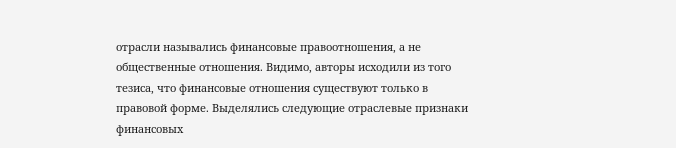отрасли назывались финансовые правоотношения, а не общественные отношения. Видимо, авторы исходили из того тезиса, что финансовые отношения существуют только в правовой форме. Выделялись следующие отраслевые признаки финансовых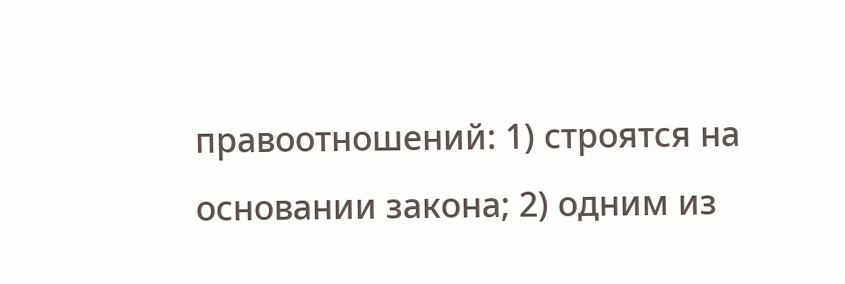правоотношений: 1) строятся на основании закона; 2) одним из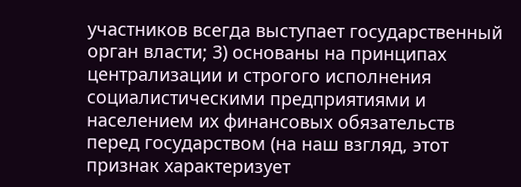участников всегда выступает государственный орган власти; 3) основаны на принципах централизации и строгого исполнения социалистическими предприятиями и населением их финансовых обязательств перед государством (на наш взгляд, этот признак характеризует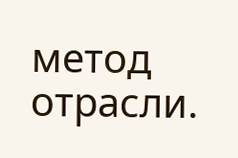метод отрасли.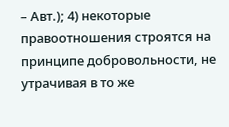– Авт.); 4) некоторые правоотношения строятся на принципе добровольности, не утрачивая в то же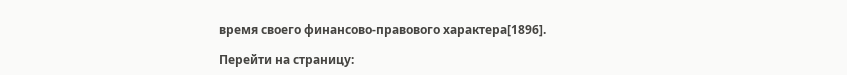время своего финансово-правового характера[1896].

Перейти на страницу: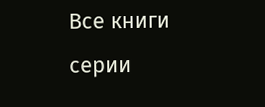Все книги серии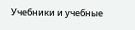Учебники и учебные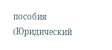пособия (Юридический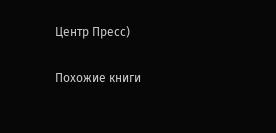Центр Пресс)

Похожие книги